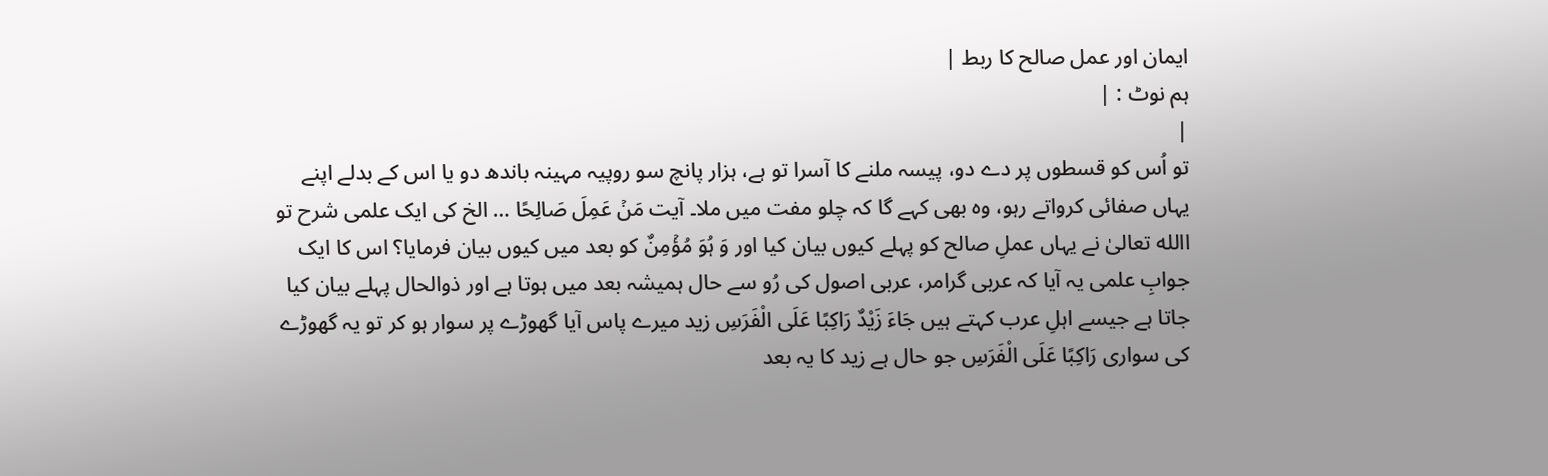ایمان اور عمل صالح کا ربط |
ہم نوٹ : |
|
تو اُس کو قسطوں پر دے دو، پیسہ ملنے کا آسرا تو ہے، ہزار پانچ سو روپیہ مہینہ باندھ دو یا اس کے بدلے اپنے یہاں صفائی کرواتے رہو، وہ بھی کہے گا کہ چلو مفت میں ملا۔ آیت مَنۡ عَمِلَ صَالِحًا … الخ کی ایک علمی شرح تو االله تعالیٰ نے یہاں عملِ صالح کو پہلے کیوں بیان کیا اور وَ ہُوَ مُؤۡمِنٌ کو بعد میں کیوں بیان فرمایا؟ اس کا ایک جوابِ علمی یہ آیا کہ عربی گرامر، عربی اصول کی رُو سے حال ہمیشہ بعد میں ہوتا ہے اور ذوالحال پہلے بیان کیا جاتا ہے جیسے اہلِ عرب کہتے ہیں جَاءَ زَیْدٌ رَاکِبًا عَلَی الْفَرَسِ زید میرے پاس آیا گھوڑے پر سوار ہو کر تو یہ گھوڑے کی سواری رَاکِبًا عَلَی الْفَرَسِ جو حال ہے زید کا یہ بعد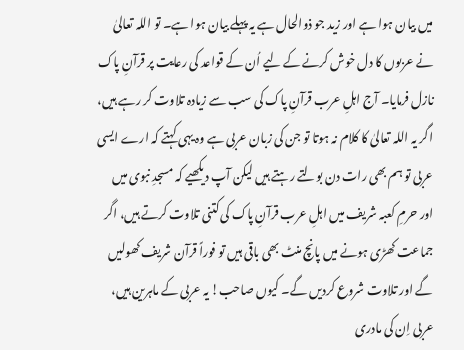میں بیان ہوا ہے اور زید جو ذوالحال ہے یہ پہلے بیان ہوا ہے۔ تو اللہ تعالیٰ نے عربوں کا دل خوش کرنے کے لیے اُن کے قواعد کی رعایت پر قرآنِ پاک نازل فرمایا۔ آج اہلِ عرب قرآنِ پاک کی سب سے زیادہ تلاوت کر رہے ہیں، اگر یہ اللہ تعالیٰ کا کلام نہ ہوتا تو جن کی زبان عربی ہے وہ یہی کہتے کہ ارے ایسی عربی تو ہم بھی رات دن بولتے رہتے ہیں لیکن آپ دیکھیے کہ مسجدِ نبوی میں اور حرمِ کعبہ شریف میں اہلِ عرب قرآنِ پاک کی کتنی تلاوت کرتے ہیں، اگر جماعت کھڑی ہونے میں پانچ منٹ بھی باقی ہیں تو فوراً قرآن شریف کھولیں گے اور تلاوت شروع کردیں گے۔ کیوں صاحب! یہ عربی کے ماہرین ہیں، عربی اِن کی مادری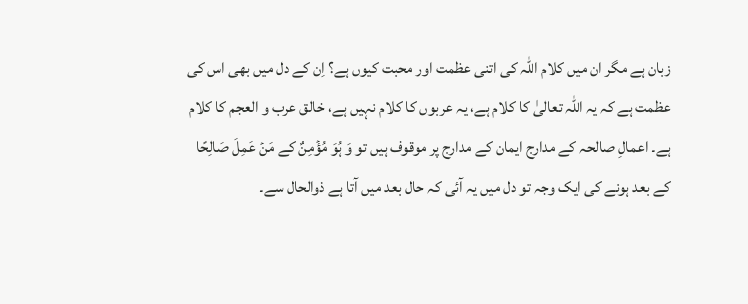زبان ہے مگر ان میں کلام اللہ کی اتنی عظمت اور محبت کیوں ہے؟ اِن کے دل میں بھی اس کی عظمت ہے کہ یہ اللہ تعالیٰ کا کلام ہے، یہ عربوں کا کلام نہیں ہے، خالق عرب و العجم کا کلام ہے۔ اعمالِ صالحہ کے مدارج ایمان کے مدارج پر موقوف ہیں تو وَ ہُوَ مُؤۡمِنٌ کے مَنۡ عَمِلَ صَالِحًا کے بعد ہونے کی ایک وجہ تو دل میں یہ آئی کہ حال بعد میں آتا ہے ذوالحال سے۔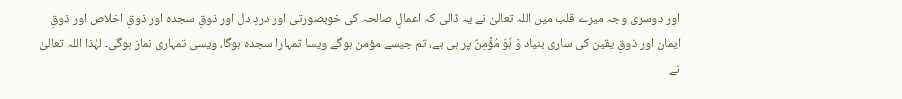اور دوسری وجہ میرے قلب میں اللہ تعالیٰ نے یہ ڈالی کہ اعمالِ صالحہ کی خوبصورتی اور دردِ دل اور ذوقِ سجدہ اور ذوقِ اخلاص اور ذوقِ ایمان اور ذوقِ یقین کی ساری بنیاد وَ ہُوَ مُؤۡمِنٌ پر ہی ہے، تم جیسے مؤمن ہوگے ویسا تمہارا سجدہ ہوگا، ویسی تمہاری نماز ہوگی۔ لہٰذا اللہ تعالیٰ نے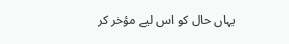یہاں حال کو اس لیے مؤخر کر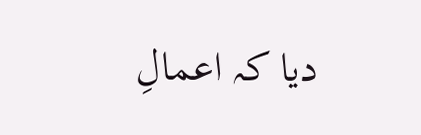دیا کہ اعمالِ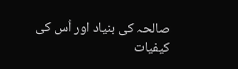صالحہ کی بنیاد اور اُس کی کیفیات